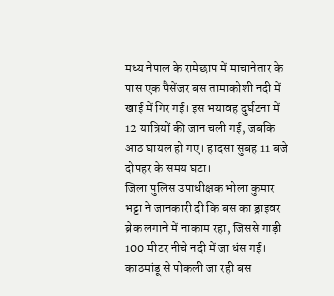मध्य नेपाल के रामेछाप में माचानेतार के पास एक पैसेंजर बस तामाकोशी नदी में खाई में गिर गई। इस भयावह दुर्घटना में 12 यात्रियों की जान चली गई, जबकि आठ घायल हो गए। हादसा सुबह 11 बजे दोपहर के समय घटा।
जिला पुलिस उपाधीक्षक भोला कुमार भट्टा ने जानकारी दी कि बस का ड्राइवर ब्रेक लगाने में नाकाम रहा, जिससे गाड़ी 100 मीटर नीचे नदी में जा धंस गई। काठमांडू से पोकली जा रही बस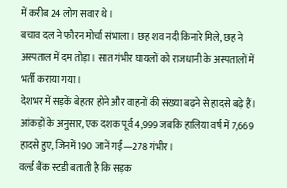में करीब 24 लोग सवार थे।
बचाव दल ने फौरन मोर्चा संभाला। छह शव नदी किनारे मिले, छह ने अस्पताल में दम तोड़ा। सात गंभीर घायलों को राजधानी के अस्पतालों में भर्ती कराया गया।
देशभर में सड़कें बेहतर होने और वाहनों की संख्या बढ़ने से हादसे बढ़े हैं। आंकड़ों के अनुसार, एक दशक पूर्व 4,999 जबकि हालिया वर्ष में 7,669 हादसे हुए, जिनमें 190 जानें गईं—278 गंभीर।
वर्ल्ड बैंक स्टडी बताती है कि सड़क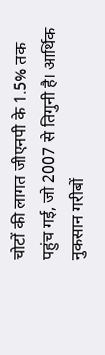चोटों की लागत जीएनपी के 1.5% तक पहुंच गई, जो 2007 से तिगुनी है। आर्थिक नुकसान गरीबों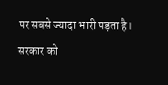पर सबसे ज्यादा भारी पड़ता है।
सरकार को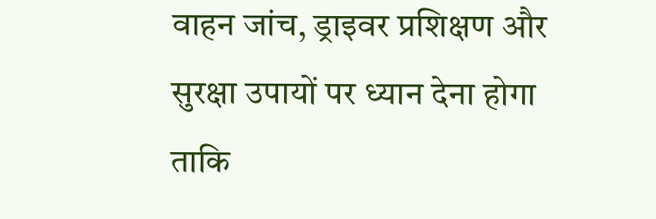वाहन जांच, ड्राइवर प्रशिक्षण और सुरक्षा उपायों पर ध्यान देना होगा ताकि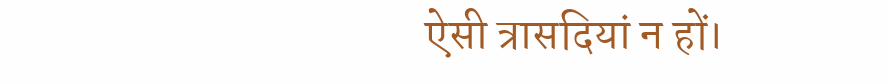ऐसी त्रासदियां न हों।